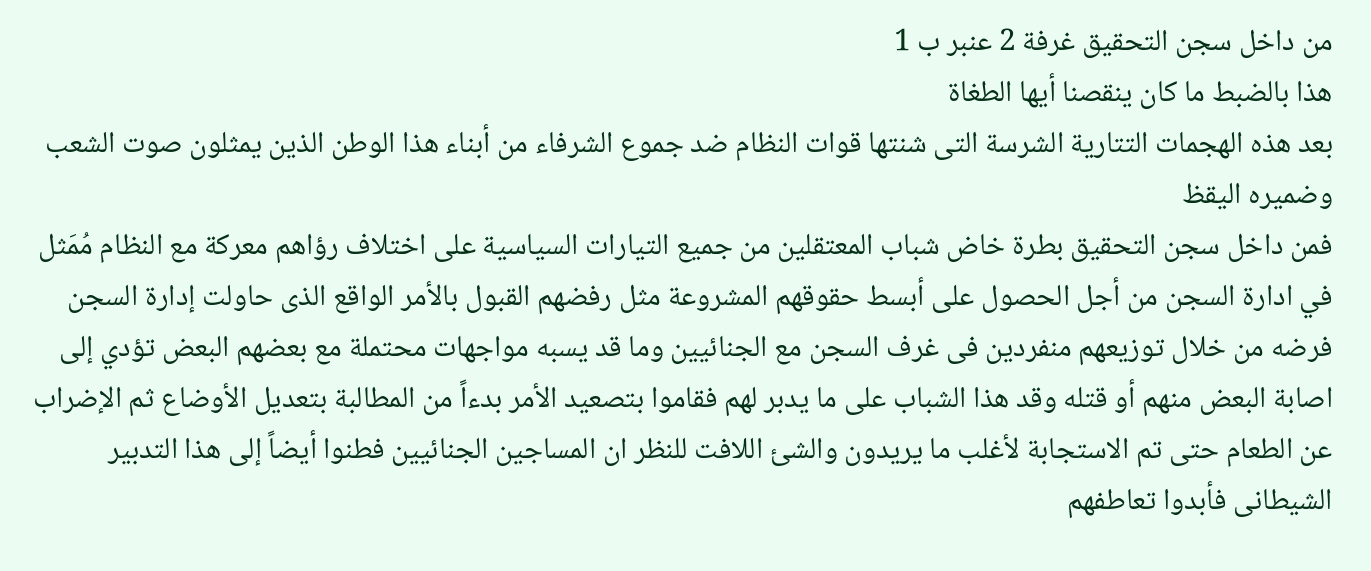من داخل سجن التحقيق غرفة 2 عنبر ب 1
هذا بالضبط ما كان ينقصنا أيها الطغاة
بعد هذه الهجمات التتارية الشرسة التى شنتها قوات النظام ضد جموع الشرفاء من أبناء هذا الوطن الذين يمثلون صوت الشعب وضميره اليقظ
فمن داخل سجن التحقيق بطرة خاض شباب المعتقلين من جميع التيارات السياسية على اختلاف رؤاهم معركة مع النظام مُمَثل في ادارة السجن من أجل الحصول على أبسط حقوقهم المشروعة مثل رفضهم القبول بالأمر الواقع الذى حاولت إدارة السجن فرضه من خلال توزيعهم منفردين فى غرف السجن مع الجنائيين وما قد يسبه مواجهات محتملة مع بعضهم البعض تؤدي إلى اصابة البعض منهم أو قتله وقد هذا الشباب على ما يدبر لهم فقاموا بتصعيد الأمر بدءاً من المطالبة بتعديل الأوضاع ثم الإضراب عن الطعام حتى تم الاستجابة لأغلب ما يريدون والشئ اللافت للنظر ان المساجين الجنائيين فطنوا أيضاً إلى هذا التدبير الشيطانى فأبدوا تعاطفهم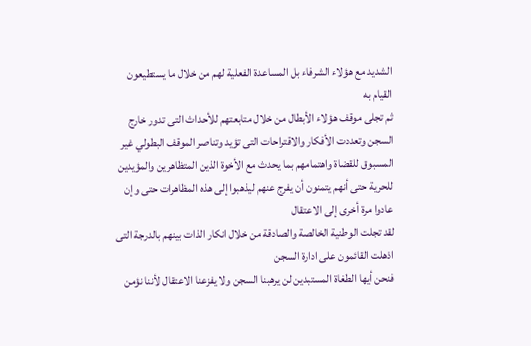الشديد مع هؤلاء الشرفاء بل المساعدة الفعلية لهم من خلال ما يستطيعون القيام به
ثم تجلى موقف هؤلاء الأبطال من خلال متابعتهم للأحداث التى تدور خارج السجن وتعددت الأفكار والاقتراحات التى تؤيد وتناصر الموقف البطولي غير المسبوق للقضاة واهتمامهم بما يحدث مع الأخوة الذين المتظاهرين والمؤيدين للحرية حتى أنهم يتمنون أن يفرج عنهم ليذهبوا إلى هذه المظاهرات حتى وإن عادوا مرة أخرى إلى الاعتقال
لقد تجلت الوطنية الخالصة والصادقة من خلال انكار الذات بينهم بالدرجة التى اذهلت القائمون على ادارة السجن
فنحن أيها الطغاة المستبدين لن يرهبنا السجن ولا يفزعنا الاعتقال لأننا نؤمن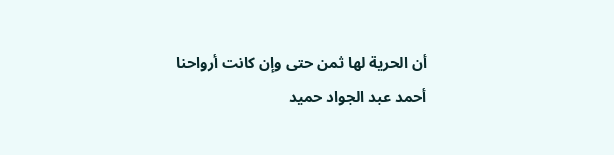أن الحرية لها ثمن حتى وإن كانت أرواحنا
أحمد عبد الجواد حميد